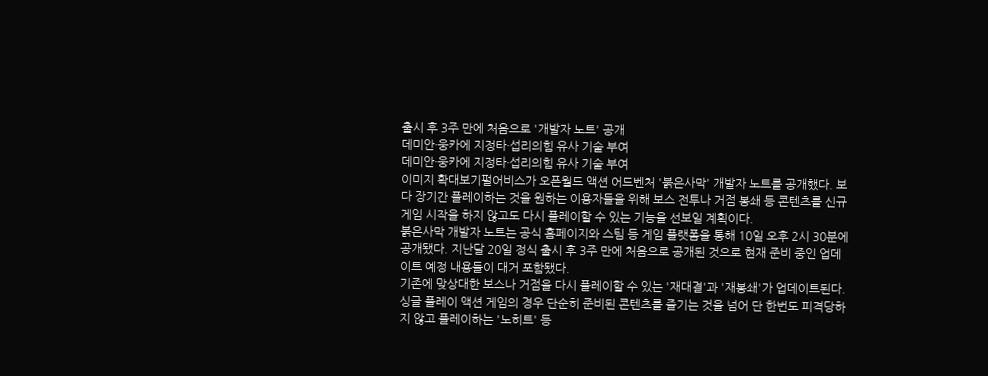출시 후 3주 만에 처음으로 '개발자 노트' 공개
데미안·웅카에 지정타·섭리의힘 유사 기술 부여
데미안·웅카에 지정타·섭리의힘 유사 기술 부여
이미지 확대보기펄어비스가 오픈월드 액션 어드벤처 '붉은사막' 개발자 노트를 공개했다. 보다 장기간 플레이하는 것을 원하는 이용자들을 위해 보스 전투나 거점 봉쇄 등 콘텐츠를 신규 게임 시작을 하지 않고도 다시 플레이할 수 있는 기능을 선보일 계획이다.
붉은사막 개발자 노트는 공식 홈페이지와 스팀 등 게임 플랫폼을 통해 10일 오후 2시 30분에 공개됐다. 지난달 20일 정식 출시 후 3주 만에 처음으로 공개된 것으로 현재 준비 중인 업데이트 예정 내용들이 대거 포함됐다.
기존에 맞상대한 보스나 거점을 다시 플레이할 수 있는 '재대결'과 '재봉쇄'가 업데이트된다. 싱글 플레이 액션 게임의 경우 단순히 준비된 콘텐츠를 즐기는 것을 넘어 단 한번도 피격당하지 않고 플레이하는 '노히트' 등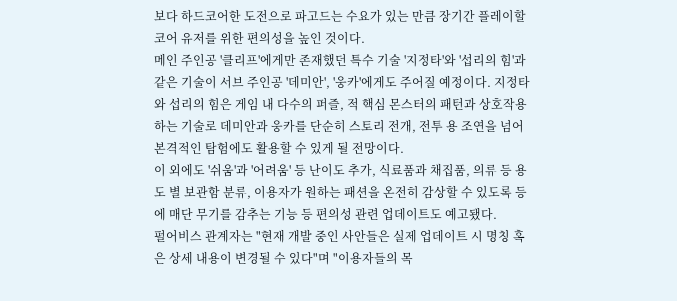보다 하드코어한 도전으로 파고드는 수요가 있는 만큼 장기간 플레이할 코어 유저를 위한 편의성을 높인 것이다.
메인 주인공 '클리프'에게만 존재했던 특수 기술 '지정타'와 '섭리의 힘'과 같은 기술이 서브 주인공 '데미안', '웅카'에게도 주어질 예정이다. 지정타와 섭리의 힘은 게임 내 다수의 퍼즐, 적 핵심 몬스터의 패턴과 상호작용하는 기술로 데미안과 웅카를 단순히 스토리 전개, 전투 용 조연을 넘어 본격적인 탐험에도 활용할 수 있게 될 전망이다.
이 외에도 '쉬움'과 '어려움' 등 난이도 추가, 식료품과 채집품, 의류 등 용도 별 보관함 분류, 이용자가 원하는 패션을 온전히 감상할 수 있도록 등에 매단 무기를 감추는 기능 등 편의성 관련 업데이트도 예고됐다.
펄어비스 관계자는 "현재 개발 중인 사안들은 실제 업데이트 시 명칭 혹은 상세 내용이 변경될 수 있다"며 "이용자들의 목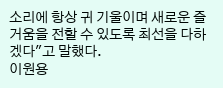소리에 항상 귀 기울이며 새로운 즐거움을 전할 수 있도록 최선을 다하겠다"고 말했다.
이원용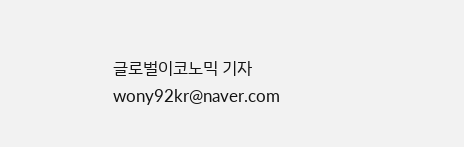글로벌이코노믹 기자 wony92kr@naver.com